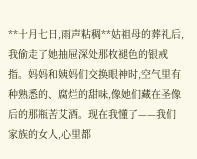**十月七日,雨声粘稠**姑祖母的葬礼后,我偷走了她抽屉深处那枚褪色的银戒指。妈妈和姨妈们交换眼神时,空气里有种熟悉的、腐烂的甜味,像她们藏在圣像后的那瓶苦艾酒。现在我懂了——我们家族的女人,心里都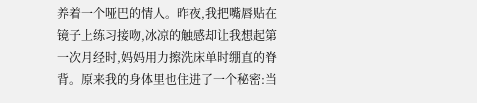养着一个哑巴的情人。昨夜,我把嘴唇贴在镜子上练习接吻,冰凉的触感却让我想起第一次月经时,妈妈用力擦洗床单时绷直的脊背。原来我的身体里也住进了一个秘密:当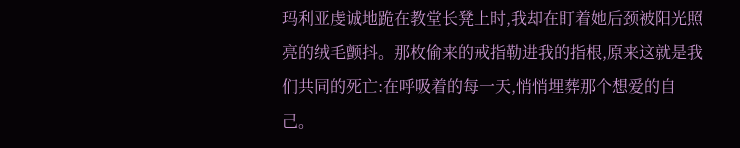玛利亚虔诚地跪在教堂长凳上时,我却在盯着她后颈被阳光照亮的绒毛颤抖。那枚偷来的戒指勒进我的指根,原来这就是我们共同的死亡:在呼吸着的每一天,悄悄埋葬那个想爱的自己。